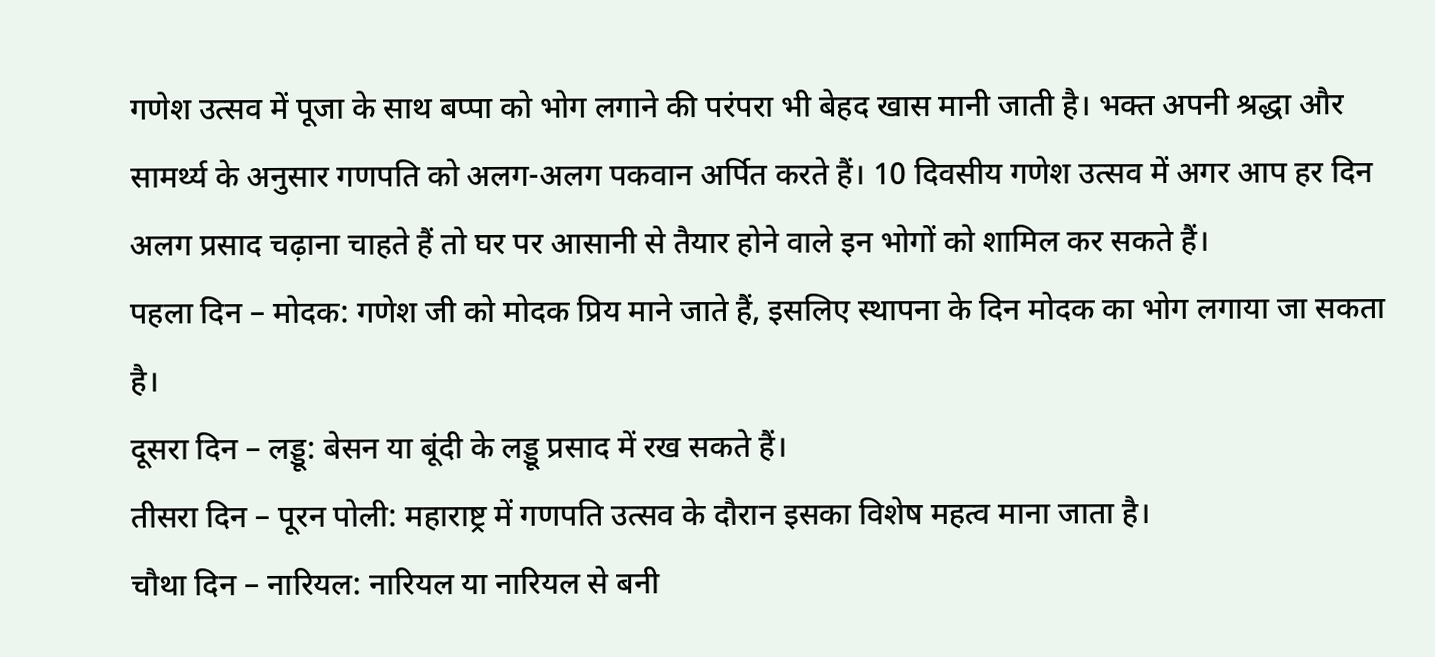गणेश उत्सव में पूजा के साथ बप्पा को भोग लगाने की परंपरा भी बेहद खास मानी जाती है। भक्त अपनी श्रद्धा और सामर्थ्य के अनुसार गणपति को अलग-अलग पकवान अर्पित करते हैं। 10 दिवसीय गणेश उत्सव में अगर आप हर दिन अलग प्रसाद चढ़ाना चाहते हैं तो घर पर आसानी से तैयार होने वाले इन भोगों को शामिल कर सकते हैं।
पहला दिन – मोदक: गणेश जी को मोदक प्रिय माने जाते हैं, इसलिए स्थापना के दिन मोदक का भोग लगाया जा सकता है।
दूसरा दिन – लड्डू: बेसन या बूंदी के लड्डू प्रसाद में रख सकते हैं।
तीसरा दिन – पूरन पोली: महाराष्ट्र में गणपति उत्सव के दौरान इसका विशेष महत्व माना जाता है।
चौथा दिन – नारियल: नारियल या नारियल से बनी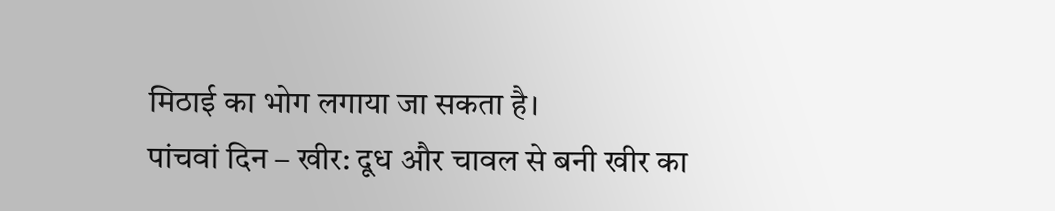मिठाई का भोग लगाया जा सकता है।
पांचवां दिन – खीर: दूध और चावल से बनी खीर का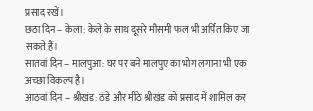प्रसाद रखें।
छठा दिन – केला: केले के साथ दूसरे मौसमी फल भी अर्पित किए जा सकते हैं।
सातवां दिन – मालपुआ: घर पर बने मालपुए का भोग लगाना भी एक अच्छा विकल्प है।
आठवां दिन – श्रीखंड: ठंडे और मीठे श्रीखंड को प्रसाद में शामिल कर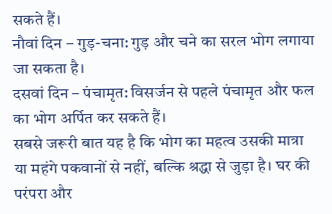सकते हैं।
नौवां दिन – गुड़-चना: गुड़ और चने का सरल भोग लगाया जा सकता है।
दसवां दिन – पंचामृत: विसर्जन से पहले पंचामृत और फल का भोग अर्पित कर सकते हैं।
सबसे जरूरी बात यह है कि भोग का महत्व उसकी मात्रा या महंगे पकवानों से नहीं, बल्कि श्रद्धा से जुड़ा है। घर की परंपरा और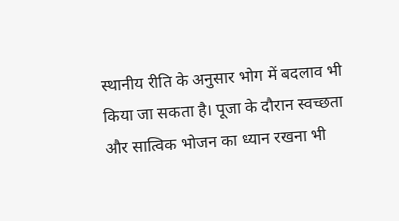स्थानीय रीति के अनुसार भोग में बदलाव भी किया जा सकता है। पूजा के दौरान स्वच्छता और सात्विक भोजन का ध्यान रखना भी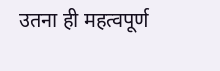उतना ही महत्वपूर्ण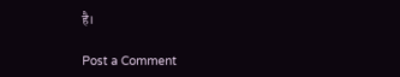है।

Post a Comment